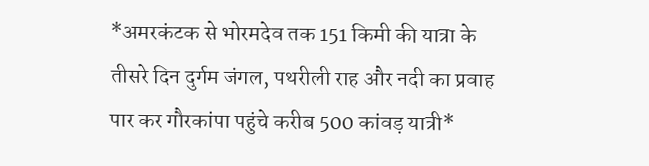*अमरकंटक से भोरमदेव तक 151 किमी की यात्रा के तीसरे दिन दुर्गम जंगल, पथरीली राह और नदी का प्रवाह पार कर गौरकांपा पहुंचे करीब 500 कांवड़ यात्री*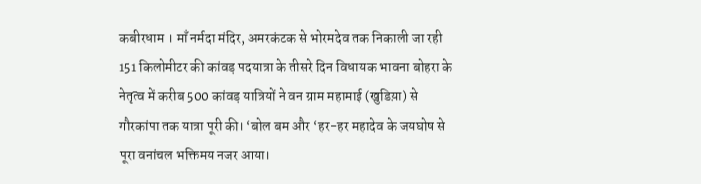कबीरधाम । माँ नर्मदा मंदिर, अमरकंटक से भोरमदेव तक निकाली जा रही 151 किलोमीटर की कांवड़ पदयात्रा के तीसरे दिन विधायक भावना बोहरा के नेतृत्व में करीब 500 कांवड़ यात्रियों ने वन ग्राम महामाई (खुडिय़ा) से गौरकांपा तक यात्रा पूरी की। ‘बोल बम और ‘हर-हर महादेव के जयघोष से पूरा वनांचल भक्तिमय नजर आया।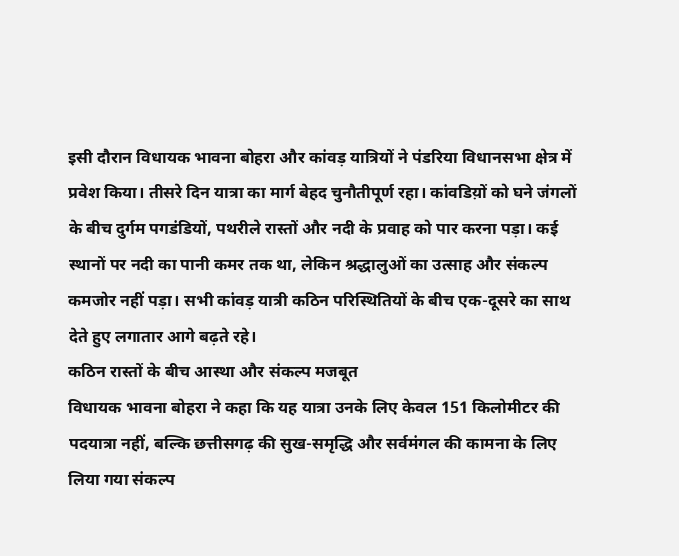इसी दौरान विधायक भावना बोहरा और कांवड़ यात्रियों ने पंडरिया विधानसभा क्षेत्र में प्रवेश किया। तीसरे दिन यात्रा का मार्ग बेहद चुनौतीपूर्ण रहा। कांवडिय़ों को घने जंगलों के बीच दुर्गम पगडंडियों, पथरीले रास्तों और नदी के प्रवाह को पार करना पड़ा। कई स्थानों पर नदी का पानी कमर तक था, लेकिन श्रद्धालुओं का उत्साह और संकल्प कमजोर नहीं पड़ा। सभी कांवड़ यात्री कठिन परिस्थितियों के बीच एक-दूसरे का साथ देते हुए लगातार आगे बढ़ते रहे।
कठिन रास्तों के बीच आस्था और संकल्प मजबूत
विधायक भावना बोहरा ने कहा कि यह यात्रा उनके लिए केवल 151 किलोमीटर की पदयात्रा नहीं, बल्कि छत्तीसगढ़ की सुख-समृद्धि और सर्वमंगल की कामना के लिए लिया गया संकल्प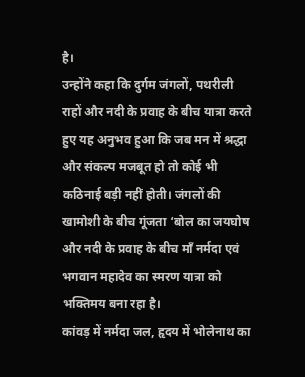है।
उन्होंने कहा कि दुर्गम जंगलों, पथरीली राहों और नदी के प्रवाह के बीच यात्रा करते हुए यह अनुभव हुआ कि जब मन में श्रद्धा और संकल्प मजबूत हो तो कोई भी कठिनाई बड़ी नहीं होती। जंगलों की खामोशी के बीच गूंजता ‘बोल का जयघोष और नदी के प्रवाह के बीच माँ नर्मदा एवं भगवान महादेव का स्मरण यात्रा को भक्तिमय बना रहा है।
कांवड़ में नर्मदा जल, हृदय में भोलेनाथ का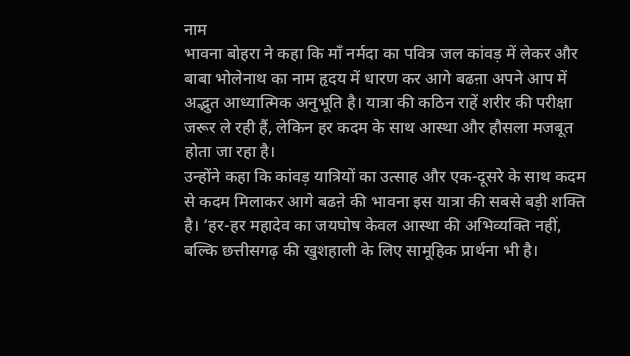नाम
भावना बोहरा ने कहा कि माँ नर्मदा का पवित्र जल कांवड़ में लेकर और बाबा भोलेनाथ का नाम हृदय में धारण कर आगे बढऩा अपने आप में अद्भुत आध्यात्मिक अनुभूति है। यात्रा की कठिन राहें शरीर की परीक्षा जरूर ले रही हैं, लेकिन हर कदम के साथ आस्था और हौसला मजबूत होता जा रहा है।
उन्होंने कहा कि कांवड़ यात्रियों का उत्साह और एक-दूसरे के साथ कदम से कदम मिलाकर आगे बढऩे की भावना इस यात्रा की सबसे बड़ी शक्ति है। ‘हर-हर महादेव का जयघोष केवल आस्था की अभिव्यक्ति नहीं, बल्कि छत्तीसगढ़ की खुशहाली के लिए सामूहिक प्रार्थना भी है।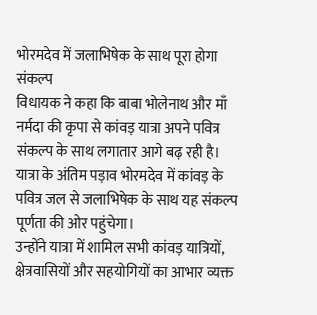भोरमदेव में जलाभिषेक के साथ पूरा होगा संकल्प
विधायक ने कहा कि बाबा भोलेनाथ और माँ नर्मदा की कृपा से कांवड़ यात्रा अपने पवित्र संकल्प के साथ लगातार आगे बढ़ रही है। यात्रा के अंतिम पड़ाव भोरमदेव में कांवड़ के पवित्र जल से जलाभिषेक के साथ यह संकल्प पूर्णता की ओर पहुंचेगा।
उन्होंने यात्रा में शामिल सभी कांवड़ यात्रियों, क्षेत्रवासियों और सहयोगियों का आभार व्यक्त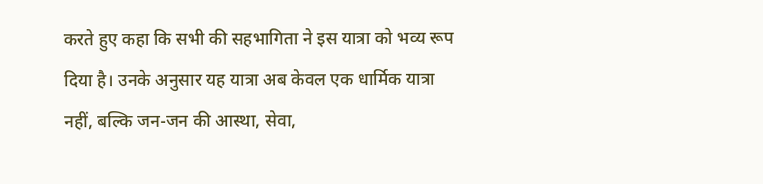करते हुए कहा कि सभी की सहभागिता ने इस यात्रा को भव्य रूप दिया है। उनके अनुसार यह यात्रा अब केवल एक धार्मिक यात्रा नहीं, बल्कि जन-जन की आस्था, सेवा,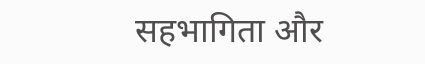सहभागिता और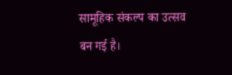सामूहिक संकल्प का उत्सव बन गई है।